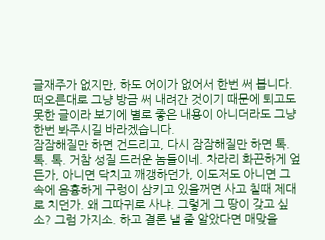글재주가 없지만, 하도 어이가 없어서 한번 써 봅니다.
떠오른대로 그냥 방금 써 내려간 것이기 때문에 퇴고도 못한 글이라 보기에 별로 좋은 내용이 아니더라도 그냥 한번 봐주시길 바라겠습니다.
잠잠해질만 하면 건드리고, 다시 잠잠해질만 하면 톡. 톡. 톡. 거참 성질 드러운 놈들이네. 차라리 화끈하게 엎든가, 아니면 닥치고 깨갱하던가, 이도저도 아니면 그 속에 음흉하게 구렁이 삼키고 있을꺼면 사고 칠때 제대로 치던가. 왜 그따귀로 사냐. 그렇게 그 땅이 갖고 싶소? 그럼 가지소. 하고 결론 낼 줄 알았다면 매맞을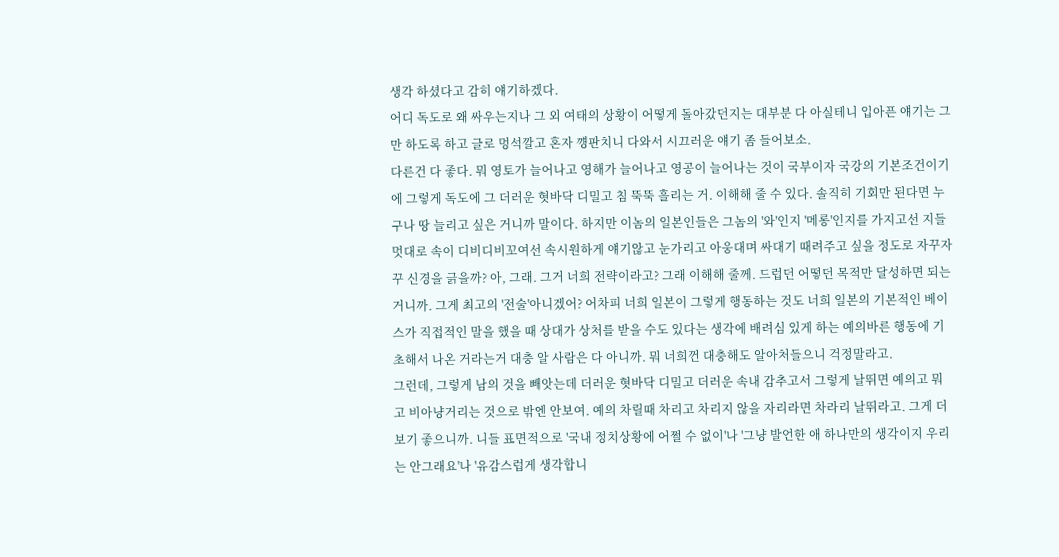생각 하셨다고 감히 얘기하겠다.
어디 독도로 왜 싸우는지나 그 외 여태의 상황이 어떻게 돌아갔던지는 대부분 다 아실테니 입아픈 얘기는 그만 하도록 하고 글로 멍석깔고 혼자 꺵판치니 다와서 시끄러운 얘기 좀 들어보소.
다른건 다 좋다. 뭐 영토가 늘어나고 영해가 늘어나고 영공이 늘어나는 것이 국부이자 국강의 기본조건이기에 그렇게 독도에 그 더러운 혓바닥 디밀고 침 뚝뚝 흘리는 거. 이해해 줄 수 있다. 솔직히 기회만 된다면 누구나 땅 늘리고 싶은 거니까 말이다. 하지만 이놈의 일본인들은 그놈의 '와'인지 '메롱'인지를 가지고선 지들 멋대로 속이 디비디비꼬여선 속시원하게 얘기않고 눈가리고 아웅대며 싸대기 때려주고 싶을 정도로 자꾸자꾸 신경을 긁을까? 아, 그래. 그거 너희 전략이라고? 그래 이해해 줄께. 드럽던 어떻던 목적만 달성하면 되는 거니까. 그게 최고의 '전술'아니겠어? 어차피 너희 일본이 그렇게 행동하는 것도 너희 일본의 기본적인 베이스가 직접적인 말을 했을 때 상대가 상처를 받을 수도 있다는 생각에 배려심 있게 하는 예의바른 행동에 기초해서 나온 거라는거 대충 알 사람은 다 아니까. 뭐 너희껀 대충해도 알아처들으니 걱정말라고.
그런데, 그렇게 남의 것을 빼앗는데 더러운 혓바닥 디밀고 더러운 속내 감추고서 그렇게 날뛰면 예의고 뭐고 비아냥거리는 것으로 밖엔 안보여. 예의 차릴때 차리고 차리지 않을 자리라면 차라리 날뛰라고. 그게 더 보기 좋으니까. 니들 표면적으로 '국내 정치상황에 어쩔 수 없이'나 '그냥 발언한 애 하나만의 생각이지 우리는 안그래요'나 '유감스럽게 생각합니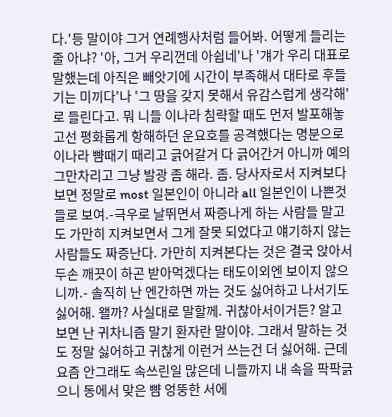다.'등 말이야 그거 연례행사처럼 들어봐. 어떻게 들리는 줄 아냐? '아, 그거 우리껀데 아쉽네'나 '걔가 우리 대표로 말했는데 아직은 빼앗기에 시간이 부족해서 대타로 후들기는 미끼다'나 '그 땅을 갖지 못해서 유감스럽게 생각해'로 들린다고. 뭐 니들 이나라 침략할 때도 먼저 발포해놓고선 평화롭게 항해하던 운요호를 공격했다는 명분으로 이나라 뺨때기 때리고 긁어갈거 다 긁어간거 아니까 예의 그만차리고 그냥 발광 좀 해라. 좀. 당사자로서 지켜보다보면 정말로 most 일본인이 아니라 all 일본인이 나쁜것들로 보여.-극우로 날뛰면서 짜증나게 하는 사람들 말고도 가만히 지켜보면서 그게 잘못 되었다고 얘기하지 않는 사람들도 짜증난다. 가만히 지켜본다는 것은 결국 앉아서 두손 깨끗이 하곤 받아먹겠다는 태도이외엔 보이지 않으니까.- 솔직히 난 엔간하면 까는 것도 싫어하고 나서기도 싫어해. 왤까? 사실대로 말할께. 귀찮아서이거든? 알고보면 난 귀차니즘 말기 환자란 말이야. 그래서 말하는 것도 정말 싫어하고 귀찮게 이런거 쓰는건 더 싫어해. 근데 요즘 안그래도 속쓰린일 많은데 니들까지 내 속을 팍팍긁으니 동에서 맞은 뺨 엉뚱한 서에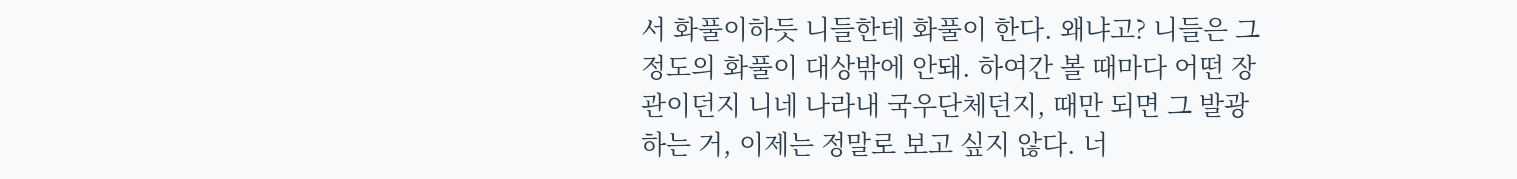서 화풀이하듯 니들한테 화풀이 한다. 왜냐고? 니들은 그정도의 화풀이 대상밖에 안돼. 하여간 볼 때마다 어떤 장관이던지 니네 나라내 국우단체던지, 때만 되면 그 발광 하는 거, 이제는 정말로 보고 싶지 않다. 너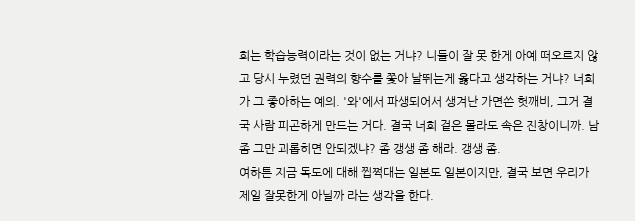희는 학습능력이라는 것이 없는 거냐? 니들이 잘 못 한게 아예 떠오르지 않고 당시 누렸던 권력의 향수를 쫓아 날뛰는게 옳다고 생각하는 거냐? 너희가 그 좋아하는 예의. '와'에서 파생되어서 생겨난 가면쓴 헛깨비, 그거 결국 사람 피곤하게 만드는 거다. 결국 너희 겉은 몰라도 속은 진창이니까. 남 좀 그만 괴롭히면 안되겠냐? 좀 갱생 좀 해라. 갱생 좀.
여하튼 지금 독도에 대해 찝쩍대는 일본도 일본이지만, 결국 보면 우리가 제일 잘못한게 아닐까 라는 생각을 한다.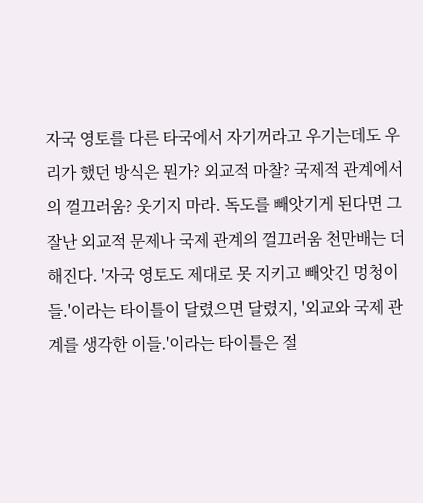자국 영토를 다른 타국에서 자기꺼라고 우기는데도 우리가 했던 방식은 뭔가? 외교적 마찰? 국제적 관계에서의 껄끄러움? 웃기지 마라. 독도를 빼앗기게 된다면 그 잘난 외교적 문제나 국제 관계의 껄끄러움 천만배는 더 해진다. '자국 영토도 제대로 못 지키고 빼앗긴 멍청이들.'이라는 타이틀이 달렸으면 달렸지, '외교와 국제 관계를 생각한 이들.'이라는 타이틀은 절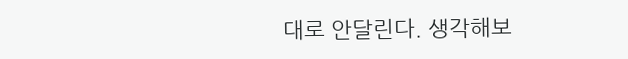대로 안달린다. 생각해보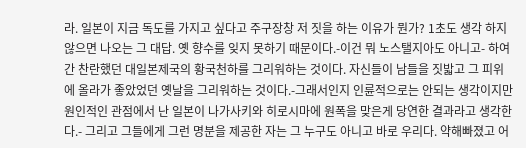라. 일본이 지금 독도를 가지고 싶다고 주구장창 저 짓을 하는 이유가 뭔가? 1초도 생각 하지 않으면 나오는 그 대답. 옛 향수를 잊지 못하기 때문이다.-이건 뭐 노스탤지아도 아니고- 하여간 찬란했던 대일본제국의 황국천하를 그리워하는 것이다. 자신들이 남들을 짓밟고 그 피위에 올라가 좋았었던 옛날을 그리워하는 것이다.-그래서인지 인륜적으로는 안되는 생각이지만 원인적인 관점에서 난 일본이 나가사키와 히로시마에 원폭을 맞은게 당연한 결과라고 생각한다.- 그리고 그들에게 그런 명분을 제공한 자는 그 누구도 아니고 바로 우리다. 약해빠졌고 어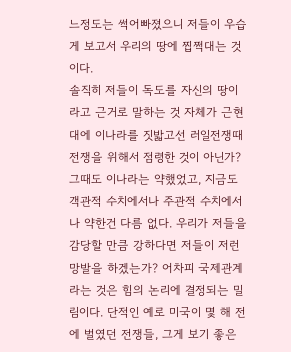느정도는 썩어빠졌으니 저들이 우습게 보고서 우리의 땅에 찝쩍대는 것이다.
솔직히 저들이 독도를 자신의 땅이라고 근거로 말하는 것 자체가 근현대에 이나라를 짓밟고선 러일전쟁때 전쟁을 위해서 점령한 것이 아닌가? 그때도 이나라는 약했었고, 지금도 객관적 수치에서나 주관적 수치에서나 약한건 다름 없다. 우리가 저들을 감당할 만큼 강하다면 저들이 저런 망발을 하겠는가? 어차피 국제관계라는 것은 힘의 논리에 결정되는 밀림이다. 단적인 예로 미국이 몇 해 전에 벌였던 전쟁들, 그게 보기 좋은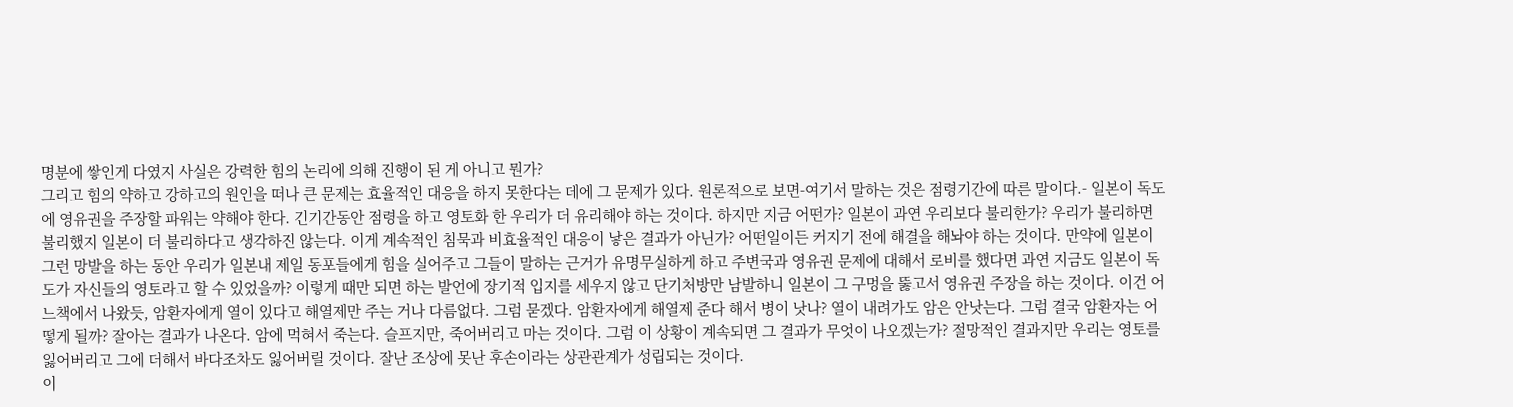명분에 쌓인게 다였지 사실은 강력한 힘의 논리에 의해 진행이 된 게 아니고 뭔가?
그리고 힘의 약하고 강하고의 원인을 떠나 큰 문제는 효율적인 대응을 하지 못한다는 데에 그 문제가 있다. 원론적으로 보면-여기서 말하는 것은 점령기간에 따른 말이다.- 일본이 독도에 영유권을 주장할 파워는 약해야 한다. 긴기간동안 점령을 하고 영토화 한 우리가 더 유리해야 하는 것이다. 하지만 지금 어떤가? 일본이 과연 우리보다 불리한가? 우리가 불리하면 불리했지 일본이 더 불리하다고 생각하진 않는다. 이게 계속적인 침묵과 비효율적인 대응이 낳은 결과가 아닌가? 어떤일이든 커지기 전에 해결을 해놔야 하는 것이다. 만약에 일본이 그런 망발을 하는 동안 우리가 일본내 제일 동포들에게 힘을 실어주고 그들이 말하는 근거가 유명무실하게 하고 주변국과 영유권 문제에 대해서 로비를 했다면 과연 지금도 일본이 독도가 자신들의 영토라고 할 수 있었을까? 이렇게 때만 되면 하는 발언에 장기적 입지를 세우지 않고 단기처방만 남발하니 일본이 그 구멍을 뚫고서 영유권 주장을 하는 것이다. 이건 어느책에서 나왔듯, 암환자에게 열이 있다고 해열제만 주는 거나 다름없다. 그럼 묻겠다. 암환자에게 해열제 준다 해서 병이 낫나? 열이 내려가도 암은 안낫는다. 그럼 결국 암환자는 어떻게 될까? 잘아는 결과가 나온다. 암에 먹혀서 죽는다. 슬프지만, 죽어버리고 마는 것이다. 그럼 이 상황이 계속되면 그 결과가 무엇이 나오겠는가? 절망적인 결과지만 우리는 영토를 잃어버리고 그에 더해서 바다조차도 잃어버릴 것이다. 잘난 조상에 못난 후손이라는 상관관계가 성립되는 것이다.
이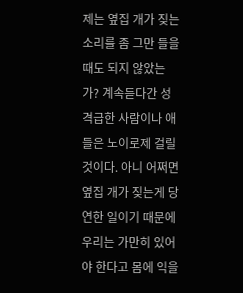제는 옆집 개가 짖는 소리를 좀 그만 들을 때도 되지 않았는가? 계속듣다간 성격급한 사람이나 애들은 노이로제 걸릴 것이다. 아니 어쩌면 옆집 개가 짖는게 당연한 일이기 때문에 우리는 가만히 있어야 한다고 몸에 익을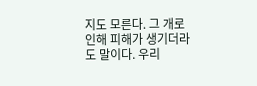지도 모른다. 그 개로 인해 피해가 생기더라도 말이다. 우리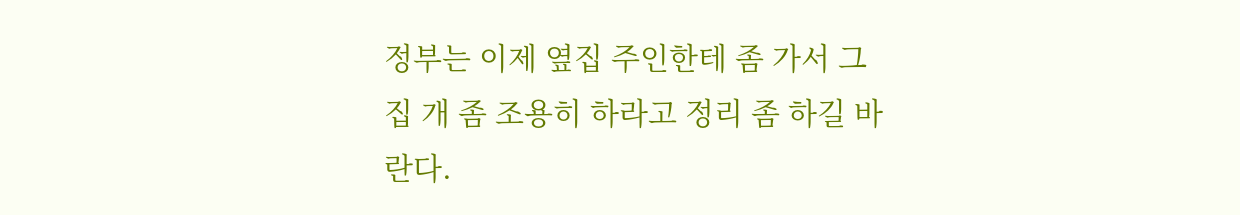정부는 이제 옆집 주인한테 좀 가서 그 집 개 좀 조용히 하라고 정리 좀 하길 바란다.